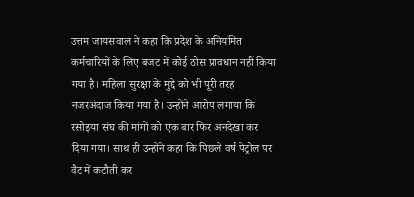उत्तम जायसवाल ने कहा कि प्रदेश के अनियमित कर्मचारियों के लिए बजट में कोई ठोस प्रावधान नहीं किया गया है। महिला सुरक्षा के मुद्दे को भी पूरी तरह नजरअंदाज किया गया है। उन्होंने आरोप लगाया कि रसोइया संघ की मांगों को एक बार फिर अनदेखा कर दिया गया। साथ ही उन्होंने कहा कि पिछले वर्ष पेट्रोल पर वैट में कटौती कर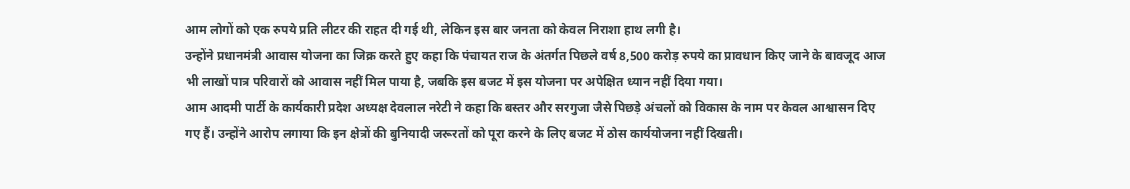आम लोगों को एक रुपये प्रति लीटर की राहत दी गई थी, लेकिन इस बार जनता को केवल निराशा हाथ लगी है।
उन्होंने प्रधानमंत्री आवास योजना का जिक्र करते हुए कहा कि पंचायत राज के अंतर्गत पिछले वर्ष 8,500 करोड़ रुपये का प्रावधान किए जाने के बावजूद आज भी लाखों पात्र परिवारों को आवास नहीं मिल पाया है, जबकि इस बजट में इस योजना पर अपेक्षित ध्यान नहीं दिया गया।
आम आदमी पार्टी के कार्यकारी प्रदेश अध्यक्ष देवलाल नरेटी ने कहा कि बस्तर और सरगुजा जैसे पिछड़े अंचलों को विकास के नाम पर केवल आश्वासन दिए गए हैं। उन्होंने आरोप लगाया कि इन क्षेत्रों की बुनियादी जरूरतों को पूरा करने के लिए बजट में ठोस कार्ययोजना नहीं दिखती।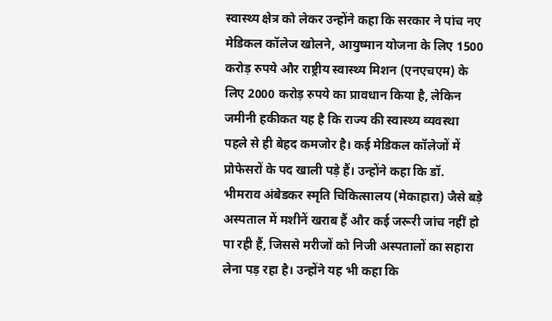स्वास्थ्य क्षेत्र को लेकर उन्होंने कहा कि सरकार ने पांच नए मेडिकल कॉलेज खोलने, आयुष्मान योजना के लिए 1500 करोड़ रुपये और राष्ट्रीय स्वास्थ्य मिशन (एनएचएम) के लिए 2000 करोड़ रुपये का प्रावधान किया है, लेकिन जमीनी हकीकत यह है कि राज्य की स्वास्थ्य व्यवस्था पहले से ही बेहद कमजोर है। कई मेडिकल कॉलेजों में प्रोफेसरों के पद खाली पड़े हैं। उन्होंने कहा कि डॉ. भीमराव अंबेडकर स्मृति चिकित्सालय (मेकाहारा) जैसे बड़े अस्पताल में मशीनें खराब हैं और कई जरूरी जांच नहीं हो पा रही हैं, जिससे मरीजों को निजी अस्पतालों का सहारा लेना पड़ रहा है। उन्होंने यह भी कहा कि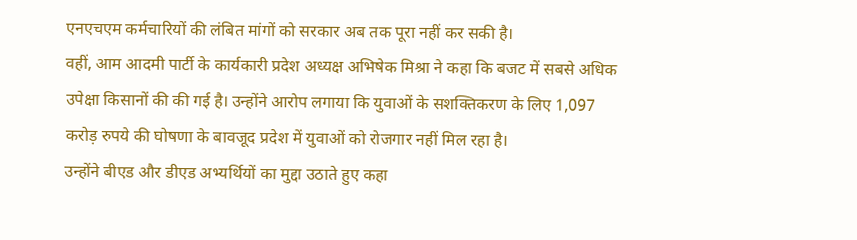एनएचएम कर्मचारियों की लंबित मांगों को सरकार अब तक पूरा नहीं कर सकी है।
वहीं, आम आदमी पार्टी के कार्यकारी प्रदेश अध्यक्ष अभिषेक मिश्रा ने कहा कि बजट में सबसे अधिक उपेक्षा किसानों की की गई है। उन्होंने आरोप लगाया कि युवाओं के सशक्तिकरण के लिए 1,097 करोड़ रुपये की घोषणा के बावजूद प्रदेश में युवाओं को रोजगार नहीं मिल रहा है।
उन्होंने बीएड और डीएड अभ्यर्थियों का मुद्दा उठाते हुए कहा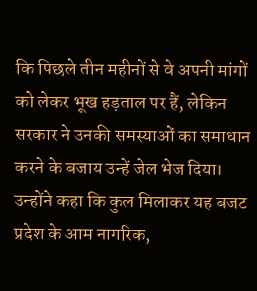कि पिछले तीन महीनों से वे अपनी मांगों को लेकर भूख हड़ताल पर हैं, लेकिन सरकार ने उनकी समस्याओं का समाधान करने के बजाय उन्हें जेल भेज दिया। उन्होंने कहा कि कुल मिलाकर यह बजट प्रदेश के आम नागरिक,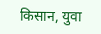किसान, युवा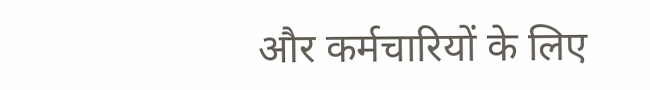और कर्मचारियों के लिए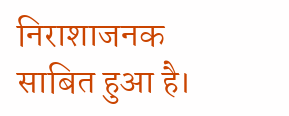निराशाजनक साबित हुआ है।